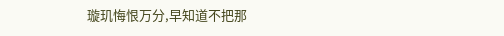璇玑悔恨万分,早知道不把那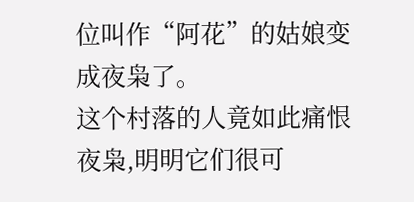位叫作“阿花”的姑娘变成夜枭了。
这个村落的人竟如此痛恨夜枭,明明它们很可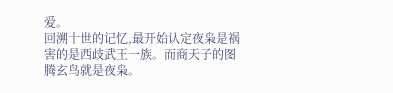爱。
回溯十世的记忆,最开始认定夜枭是祸害的是西歧武王一族。而商天子的图腾玄鸟就是夜枭。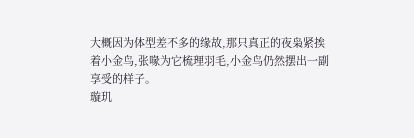大概因为体型差不多的缘故,那只真正的夜枭紧挨着小金鸟,张喙为它梳理羽毛,小金鸟仍然摆出一副享受的样子。
璇玑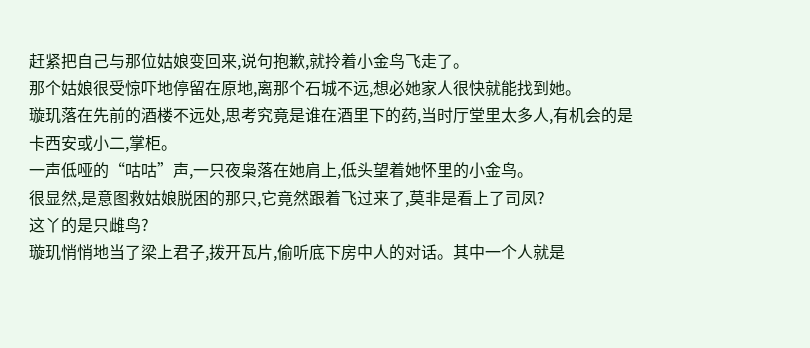赶紧把自己与那位姑娘变回来,说句抱歉,就拎着小金鸟飞走了。
那个姑娘很受惊吓地停留在原地,离那个石城不远,想必她家人很快就能找到她。
璇玑落在先前的酒楼不远处,思考究竟是谁在酒里下的药,当时厅堂里太多人,有机会的是卡西安或小二,掌柜。
一声低哑的“咕咕”声,一只夜枭落在她肩上,低头望着她怀里的小金鸟。
很显然,是意图救姑娘脱困的那只,它竟然跟着飞过来了,莫非是看上了司凤?
这丫的是只雌鸟?
璇玑悄悄地当了梁上君子,拨开瓦片,偷听底下房中人的对话。其中一个人就是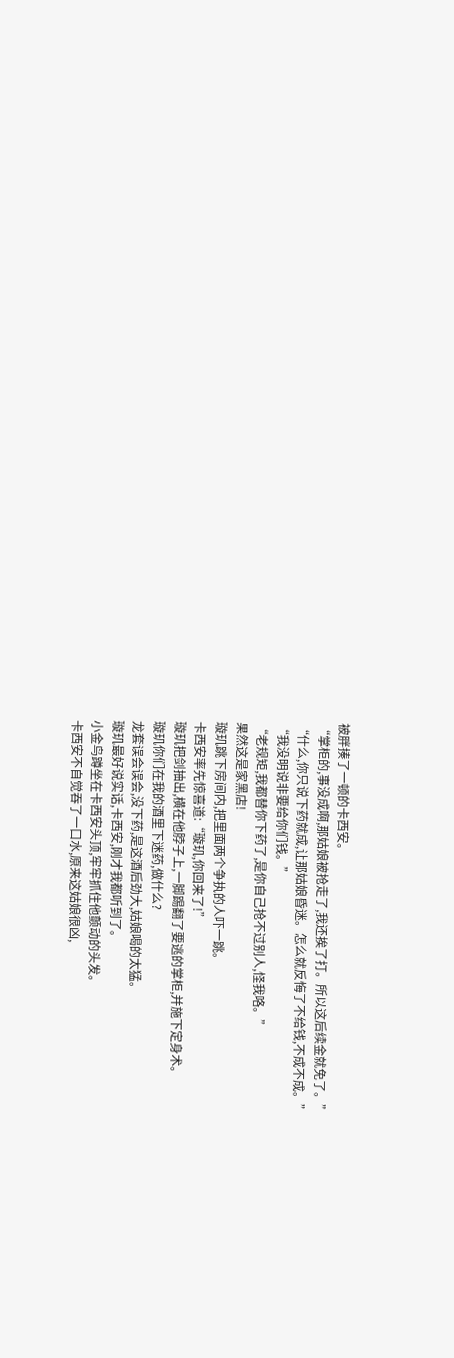被胖揍了一顿的卡西安。
“掌柜的,事没成啊,那姑娘被抢走了,我还挨了打。所以这后续金就免了。”
“什么,你只说下药就成,让那姑娘昏迷。怎么就反悔了不给钱,不成不成。”
“我没明说非要给你们钱。”
“老规矩,我都替你下药了,是你自己抢不过别人,怪我咯。”
果然这是家黑店!
璇玑跳下房间内,把里面两个争执的人吓一跳。
卡西安率先惊喜道:“璇玑,你回来了!”
璇玑把剑抽出,横在他脖子上,一脚踢翻了要逃的掌柜,并施下定身术。
璇玑你们在我的酒里下迷药,做什么?
龙套误会误会,没下药,是这酒后劲大,姑娘喝的太猛。
璇玑最好说实话,卡西安,刚才我都听到了。
小金鸟蹲坐在卡西安头顶,牢牢抓住他颤动的头发。
卡西安不自觉吞了一口水,原来这姑娘很凶,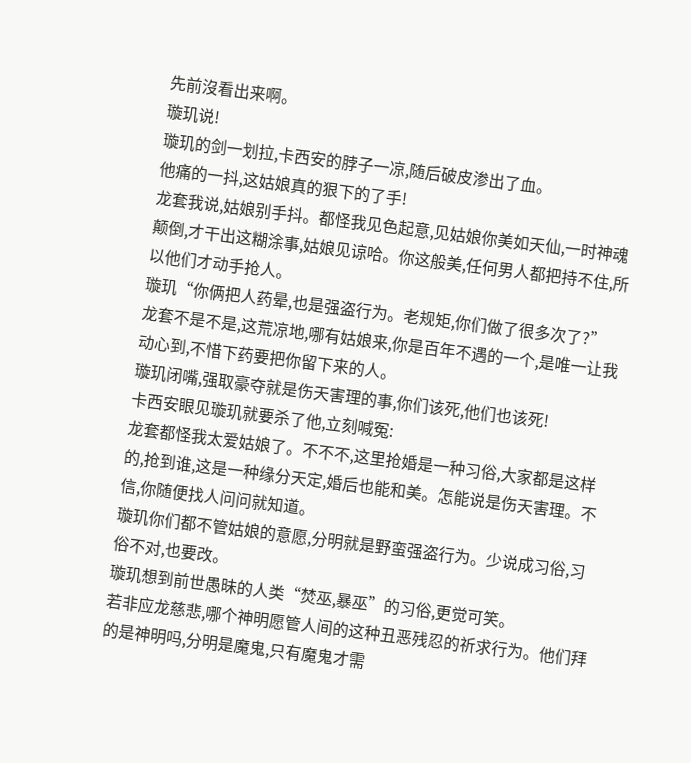先前沒看出来啊。
璇玑说!
璇玑的剑一划拉,卡西安的脖子一凉,随后破皮渗出了血。
他痛的一抖,这姑娘真的狠下的了手!
龙套我说,姑娘别手抖。都怪我见色起意,见姑娘你美如天仙,一时神魂颠倒,才干出这糊涂事,姑娘见谅哈。你这般美,任何男人都把持不住,所以他们才动手抢人。
璇玑“你俩把人药晕,也是强盗行为。老规矩,你们做了很多次了?”
龙套不是不是,这荒凉地,哪有姑娘来,你是百年不遇的一个,是唯一让我动心到,不惜下药要把你留下来的人。
璇玑闭嘴,强取豪夺就是伤天害理的事,你们该死,他们也该死!
卡西安眼见璇玑就要杀了他,立刻喊冤:
龙套都怪我太爱姑娘了。不不不,这里抢婚是一种习俗,大家都是这样的,抢到谁,这是一种缘分天定,婚后也能和美。怎能说是伤天害理。不信,你随便找人问问就知道。
璇玑你们都不管姑娘的意愿,分明就是野蛮强盗行为。少说成习俗,习俗不对,也要改。
璇玑想到前世愚昧的人类“焚巫,暴巫”的习俗,更觉可笑。
若非应龙慈悲,哪个神明愿管人间的这种丑恶残忍的祈求行为。他们拜的是神明吗,分明是魔鬼,只有魔鬼才需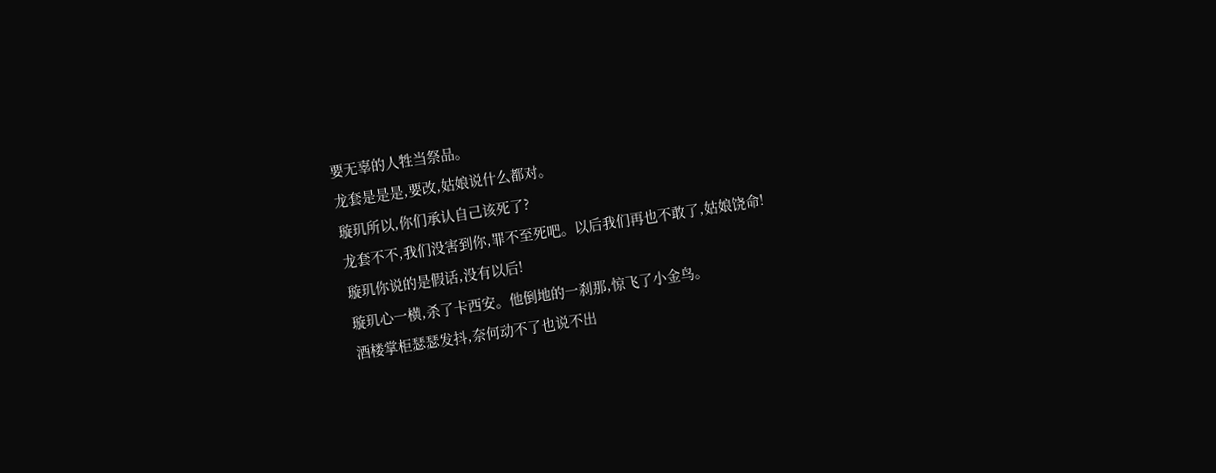要无辜的人牲当祭品。
龙套是是是,要改,姑娘说什么都对。
璇玑所以,你们承认自己该死了?
龙套不不,我们没害到你,罪不至死吧。以后我们再也不敢了,姑娘饶命!
璇玑你说的是假话,没有以后!
璇玑心一横,杀了卡西安。他倒地的一刹那,惊飞了小金鸟。
酒楼掌柜瑟瑟发抖,奈何动不了也说不出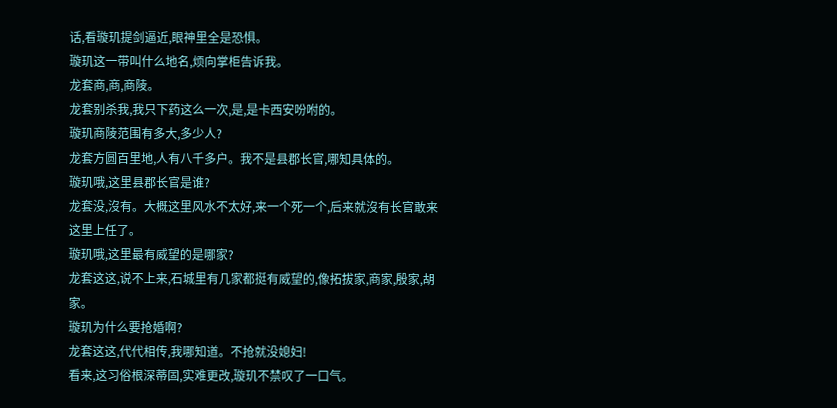话,看璇玑提剑逼近,眼神里全是恐惧。
璇玑这一带叫什么地名,烦向掌柜告诉我。
龙套商,商,商陵。
龙套别杀我,我只下药这么一次,是,是卡西安吩咐的。
璇玑商陵范围有多大,多少人?
龙套方圆百里地,人有八千多户。我不是县郡长官,哪知具体的。
璇玑哦,这里县郡长官是谁?
龙套没,沒有。大概这里风水不太好,来一个死一个,后来就沒有长官敢来这里上任了。
璇玑哦,这里最有威望的是哪家?
龙套这这,说不上来,石城里有几家都挺有威望的,像拓拔家,商家,殷家,胡家。
璇玑为什么要抢婚啊?
龙套这这,代代相传,我哪知道。不抢就没媳妇!
看来,这习俗根深蒂固,实难更改,璇玑不禁叹了一口气。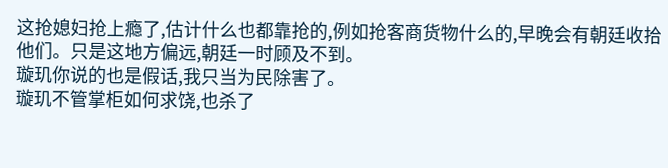这抢媳妇抢上瘾了,估计什么也都靠抢的,例如抢客商货物什么的,早晚会有朝廷收拾他们。只是这地方偏远,朝廷一时顾及不到。
璇玑你说的也是假话,我只当为民除害了。
璇玑不管掌柜如何求饶,也杀了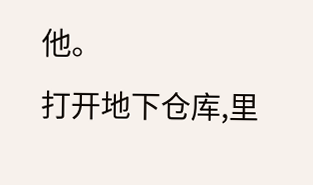他。
打开地下仓库,里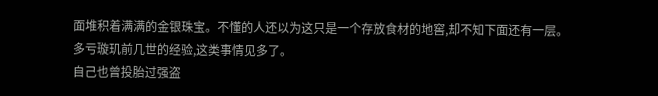面堆积着满满的金银珠宝。不懂的人还以为这只是一个存放食材的地窖,却不知下面还有一层。
多亏璇玑前几世的经验,这类事情见多了。
自己也曾投胎过强盗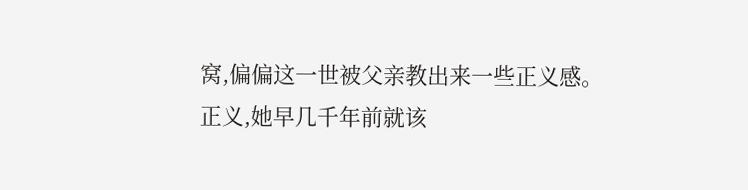窝,偏偏这一世被父亲教出来一些正义感。
正义,她早几千年前就该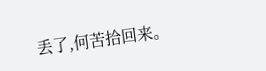丢了,何苦拾回来。